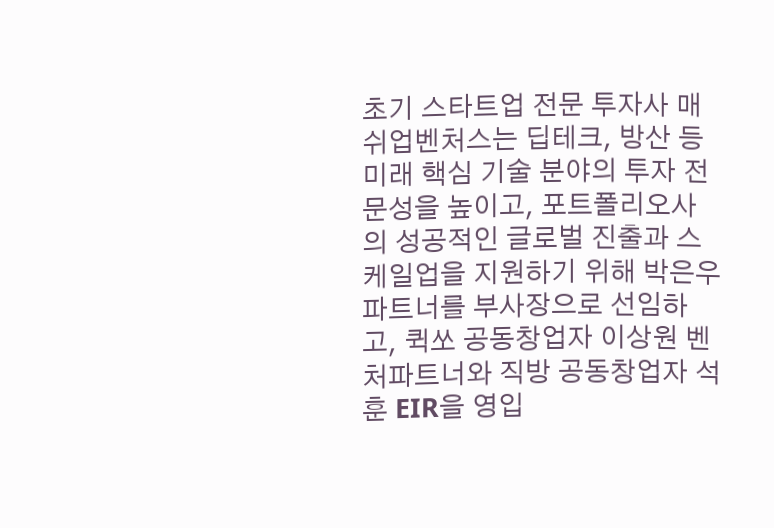초기 스타트업 전문 투자사 매쉬업벤처스는 딥테크, 방산 등 미래 핵심 기술 분야의 투자 전문성을 높이고, 포트폴리오사의 성공적인 글로벌 진출과 스케일업을 지원하기 위해 박은우 파트너를 부사장으로 선임하고, 퀵쏘 공동창업자 이상원 벤처파트너와 직방 공동창업자 석훈 EIR을 영입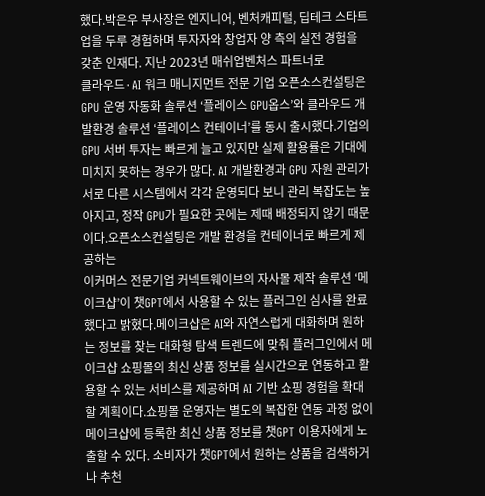했다.박은우 부사장은 엔지니어, 벤처캐피털, 딥테크 스타트업을 두루 경험하며 투자자와 창업자 양 측의 실전 경험을 갖춘 인재다. 지난 2023년 매쉬업벤처스 파트너로
클라우드·AI 워크 매니지먼트 전문 기업 오픈소스컨설팅은 GPU 운영 자동화 솔루션 ‘플레이스 GPU옵스’와 클라우드 개발환경 솔루션 ‘플레이스 컨테이너’를 동시 출시했다.기업의 GPU 서버 투자는 빠르게 늘고 있지만 실제 활용률은 기대에 미치지 못하는 경우가 많다. AI 개발환경과 GPU 자원 관리가 서로 다른 시스템에서 각각 운영되다 보니 관리 복잡도는 높아지고, 정작 GPU가 필요한 곳에는 제때 배정되지 않기 때문이다.오픈소스컨설팅은 개발 환경을 컨테이너로 빠르게 제공하는
이커머스 전문기업 커넥트웨이브의 자사몰 제작 솔루션 ‘메이크샵’이 챗GPT에서 사용할 수 있는 플러그인 심사를 완료했다고 밝혔다.메이크샵은 AI와 자연스럽게 대화하며 원하는 정보를 찾는 대화형 탐색 트렌드에 맞춰 플러그인에서 메이크샵 쇼핑몰의 최신 상품 정보를 실시간으로 연동하고 활용할 수 있는 서비스를 제공하며 AI 기반 쇼핑 경험을 확대할 계획이다.쇼핑몰 운영자는 별도의 복잡한 연동 과정 없이 메이크샵에 등록한 최신 상품 정보를 챗GPT 이용자에게 노출할 수 있다. 소비자가 챗GPT에서 원하는 상품을 검색하거나 추천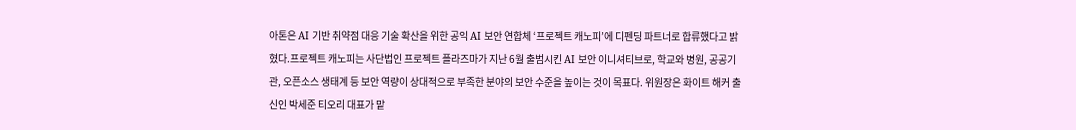아톤은 AI 기반 취약점 대응 기술 확산을 위한 공익 AI 보안 연합체 ‘프로젝트 캐노피’에 디펜딩 파트너로 합류했다고 밝혔다.프로젝트 캐노피는 사단법인 프로젝트 플라즈마가 지난 6월 출범시킨 AI 보안 이니셔티브로, 학교와 병원, 공공기관, 오픈소스 생태계 등 보안 역량이 상대적으로 부족한 분야의 보안 수준을 높이는 것이 목표다. 위원장은 화이트 해커 출신인 박세준 티오리 대표가 맡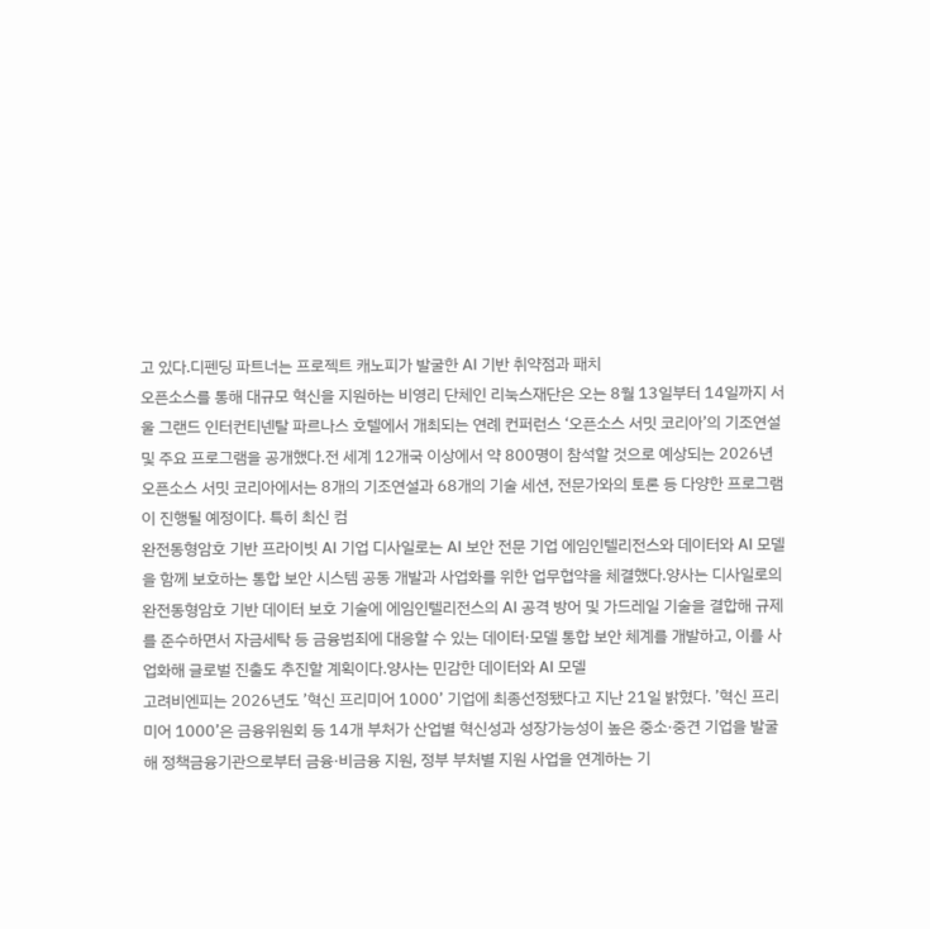고 있다.디펜딩 파트너는 프로젝트 캐노피가 발굴한 AI 기반 취약점과 패치
오픈소스를 통해 대규모 혁신을 지원하는 비영리 단체인 리눅스재단은 오는 8월 13일부터 14일까지 서울 그랜드 인터컨티넨탈 파르나스 호텔에서 개최되는 연례 컨퍼런스 ‘오픈소스 서밋 코리아’의 기조연설 및 주요 프로그램을 공개했다.전 세계 12개국 이상에서 약 800명이 참석할 것으로 예상되는 2026년 오픈소스 서밋 코리아에서는 8개의 기조연설과 68개의 기술 세션, 전문가와의 토론 등 다양한 프로그램이 진행될 예정이다. 특히 최신 컴
완전동형암호 기반 프라이빗 AI 기업 디사일로는 AI 보안 전문 기업 에임인텔리전스와 데이터와 AI 모델을 함께 보호하는 통합 보안 시스템 공동 개발과 사업화를 위한 업무협약을 체결했다.양사는 디사일로의 완전동형암호 기반 데이터 보호 기술에 에임인텔리전스의 AI 공격 방어 및 가드레일 기술을 결합해 규제를 준수하면서 자금세탁 등 금융범죄에 대응할 수 있는 데이터·모델 통합 보안 체계를 개발하고, 이를 사업화해 글로벌 진출도 추진할 계획이다.양사는 민감한 데이터와 AI 모델
고려비엔피는 2026년도 ’혁신 프리미어 1000’ 기업에 최종선정됐다고 지난 21일 밝혔다. ’혁신 프리미어 1000’은 금융위원회 등 14개 부처가 산업별 혁신성과 성장가능성이 높은 중소·중견 기업을 발굴해 정책금융기관으로부터 금융·비금융 지원, 정부 부처별 지원 사업을 연계하는 기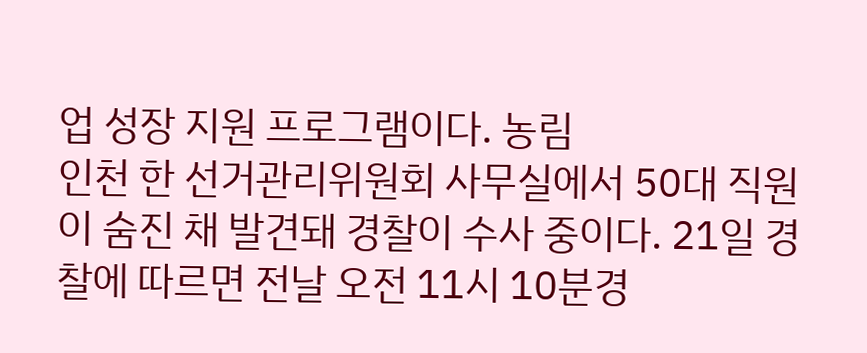업 성장 지원 프로그램이다. 농림
인천 한 선거관리위원회 사무실에서 50대 직원이 숨진 채 발견돼 경찰이 수사 중이다. 21일 경찰에 따르면 전날 오전 11시 10분경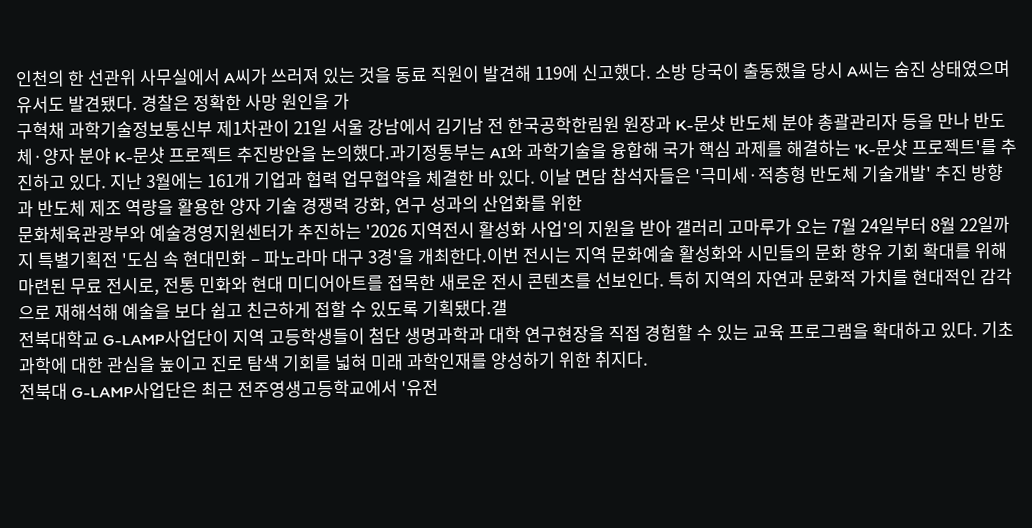인천의 한 선관위 사무실에서 A씨가 쓰러져 있는 것을 동료 직원이 발견해 119에 신고했다. 소방 당국이 출동했을 당시 A씨는 숨진 상태였으며 유서도 발견됐다. 경찰은 정확한 사망 원인을 가
구혁채 과학기술정보통신부 제1차관이 21일 서울 강남에서 김기남 전 한국공학한림원 원장과 K-문샷 반도체 분야 총괄관리자 등을 만나 반도체·양자 분야 K-문샷 프로젝트 추진방안을 논의했다.과기정통부는 AI와 과학기술을 융합해 국가 핵심 과제를 해결하는 'K-문샷 프로젝트'를 추진하고 있다. 지난 3월에는 161개 기업과 협력 업무협약을 체결한 바 있다. 이날 면담 참석자들은 '극미세·적층형 반도체 기술개발' 추진 방향과 반도체 제조 역량을 활용한 양자 기술 경쟁력 강화, 연구 성과의 산업화를 위한
문화체육관광부와 예술경영지원센터가 추진하는 '2026 지역전시 활성화 사업'의 지원을 받아 갤러리 고마루가 오는 7월 24일부터 8월 22일까지 특별기획전 '도심 속 현대민화 – 파노라마 대구 3경'을 개최한다.이번 전시는 지역 문화예술 활성화와 시민들의 문화 향유 기회 확대를 위해 마련된 무료 전시로, 전통 민화와 현대 미디어아트를 접목한 새로운 전시 콘텐츠를 선보인다. 특히 지역의 자연과 문화적 가치를 현대적인 감각으로 재해석해 예술을 보다 쉽고 친근하게 접할 수 있도록 기획됐다.갤
전북대학교 G-LAMP사업단이 지역 고등학생들이 첨단 생명과학과 대학 연구현장을 직접 경험할 수 있는 교육 프로그램을 확대하고 있다. 기초과학에 대한 관심을 높이고 진로 탐색 기회를 넓혀 미래 과학인재를 양성하기 위한 취지다.
전북대 G-LAMP사업단은 최근 전주영생고등학교에서 '유전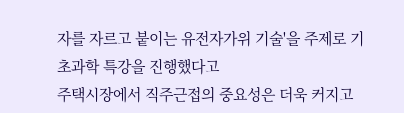자를 자르고 붙이는 유전자가위 기술'을 주제로 기초과학 특강을 진행했다고
주택시장에서 직주근접의 중요성은 더욱 커지고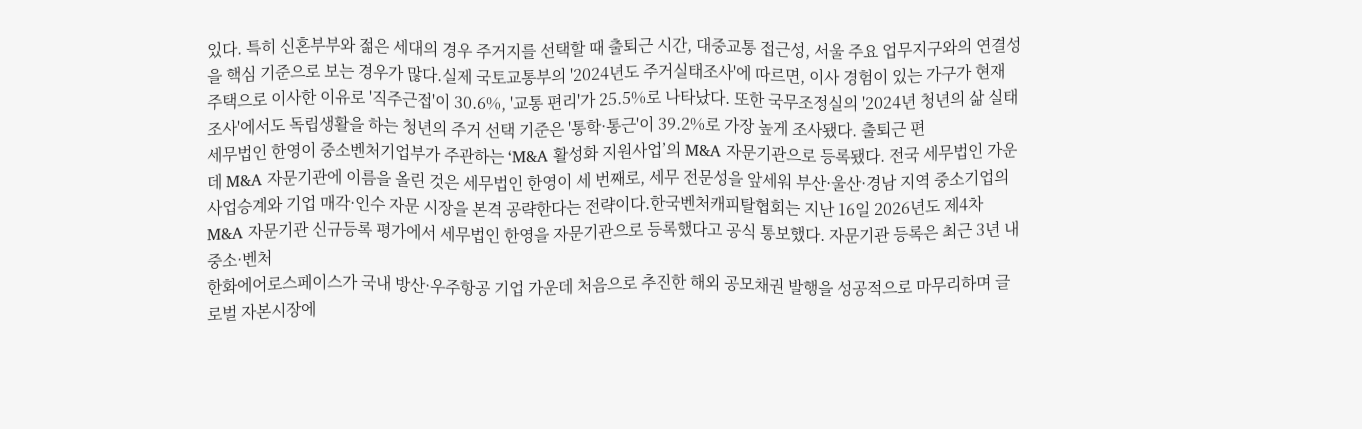있다. 특히 신혼부부와 젊은 세대의 경우 주거지를 선택할 때 출퇴근 시간, 대중교통 접근성, 서울 주요 업무지구와의 연결성을 핵심 기준으로 보는 경우가 많다.실제 국토교통부의 '2024년도 주거실태조사'에 따르면, 이사 경험이 있는 가구가 현재 주택으로 이사한 이유로 '직주근접'이 30.6%, '교통 편리'가 25.5%로 나타났다. 또한 국무조정실의 '2024년 청년의 삶 실태조사'에서도 독립생활을 하는 청년의 주거 선택 기준은 '통학·통근'이 39.2%로 가장 높게 조사됐다. 출퇴근 편
세무법인 한영이 중소벤처기업부가 주관하는 ‘M&A 활성화 지원사업’의 M&A 자문기관으로 등록됐다. 전국 세무법인 가운데 M&A 자문기관에 이름을 올린 것은 세무법인 한영이 세 번째로, 세무 전문성을 앞세워 부산·울산·경남 지역 중소기업의 사업승계와 기업 매각·인수 자문 시장을 본격 공략한다는 전략이다.한국벤처캐피탈협회는 지난 16일 2026년도 제4차 M&A 자문기관 신규등록 평가에서 세무법인 한영을 자문기관으로 등록했다고 공식 통보했다. 자문기관 등록은 최근 3년 내 중소·벤처
한화에어로스페이스가 국내 방산·우주항공 기업 가운데 처음으로 추진한 해외 공모채권 발행을 성공적으로 마무리하며 글로벌 자본시장에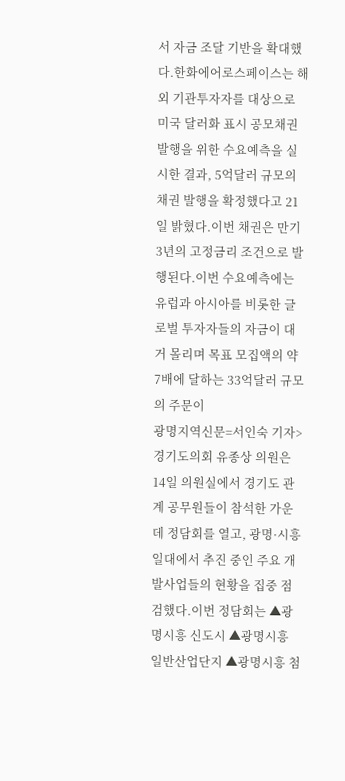서 자금 조달 기반을 확대했다.한화에어로스페이스는 해외 기관투자자를 대상으로 미국 달러화 표시 공모채권 발행을 위한 수요예측을 실시한 결과, 5억달러 규모의 채권 발행을 확정했다고 21일 밝혔다.이번 채권은 만기 3년의 고정금리 조건으로 발행된다.이번 수요예측에는 유럽과 아시아를 비롯한 글로벌 투자자들의 자금이 대거 몰리며 목표 모집액의 약 7배에 달하는 33억달러 규모의 주문이
광명지역신문=서인숙 기자> 경기도의회 유종상 의원은 14일 의원실에서 경기도 관계 공무원들이 참석한 가운데 정담회를 열고, 광명·시흥 일대에서 추진 중인 주요 개발사업들의 현황을 집중 점검했다.이번 정담회는 ▲광명시흥 신도시 ▲광명시흥 일반산업단지 ▲광명시흥 첨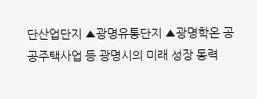단산업단지 ▲광명유통단지 ▲광명학온 공공주택사업 등 광명시의 미래 성장 동력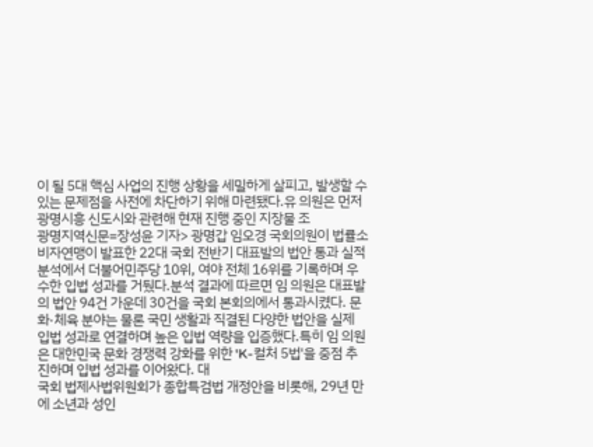이 될 5대 핵심 사업의 진행 상황을 세밀하게 살피고, 발생할 수 있는 문제점을 사전에 차단하기 위해 마련됐다.유 의원은 먼저 광명시흥 신도시와 관련해 현재 진행 중인 지장물 조
광명지역신문=장성윤 기자> 광명갑 임오경 국회의원이 법률소비자연맹이 발표한 22대 국회 전반기 대표발의 법안 통과 실적 분석에서 더불어민주당 10위, 여야 전체 16위를 기록하며 우수한 입법 성과를 거뒀다.분석 결과에 따르면 임 의원은 대표발의 법안 94건 가운데 30건을 국회 본회의에서 통과시켰다. 문화·체육 분야는 물론 국민 생활과 직결된 다양한 법안을 실제 입법 성과로 연결하며 높은 입법 역량을 입증했다.특히 임 의원은 대한민국 문화 경쟁력 강화를 위한 'K-컬처 5법'을 중점 추진하며 입법 성과를 이어왔다. 대
국회 법제사법위원회가 종합특검법 개정안을 비롯해, 29년 만에 소년과 성인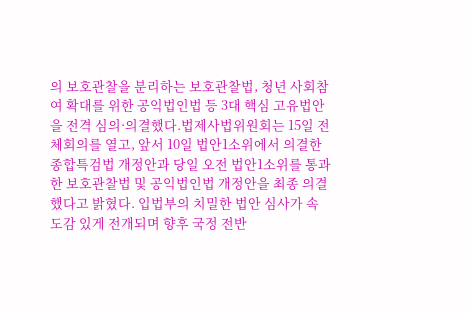의 보호관찰을 분리하는 보호관찰법, 청년 사회참여 확대를 위한 공익법인법 등 3대 핵심 고유법안을 전격 심의·의결했다.법제사법위원회는 15일 전체회의를 열고, 앞서 10일 법안1소위에서 의결한 종합특검법 개정안과 당일 오전 법안1소위를 통과한 보호관찰법 및 공익법인법 개정안을 최종 의결했다고 밝혔다. 입법부의 치밀한 법안 심사가 속도감 있게 전개되며 향후 국정 전반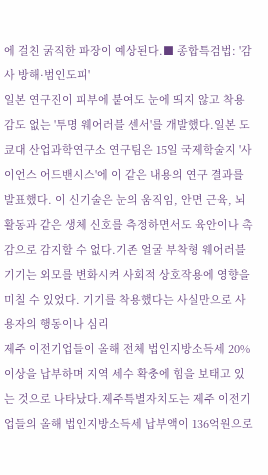에 걸친 굵직한 파장이 예상된다.■ 종합특검법: '감사 방해·범인도피'
일본 연구진이 피부에 붙여도 눈에 띄지 않고 착용감도 없는 '투명 웨어러블 센서'를 개발했다.일본 도쿄대 산업과학연구소 연구팀은 15일 국제학술지 '사이언스 어드밴시스'에 이 같은 내용의 연구 결과를 발표했다. 이 신기술은 눈의 움직임, 안면 근육, 뇌 활동과 같은 생체 신호를 측정하면서도 육안이나 촉감으로 감지할 수 없다.기존 얼굴 부착형 웨어러블 기기는 외모를 변화시켜 사회적 상호작용에 영향을 미칠 수 있었다. 기기를 착용했다는 사실만으로 사용자의 행동이나 심리
제주 이전기업들이 올해 전체 법인지방소득세 20% 이상을 납부하며 지역 세수 확충에 힘을 보태고 있는 것으로 나타났다.제주특별자치도는 제주 이전기업들의 올해 법인지방소득세 납부액이 136억원으로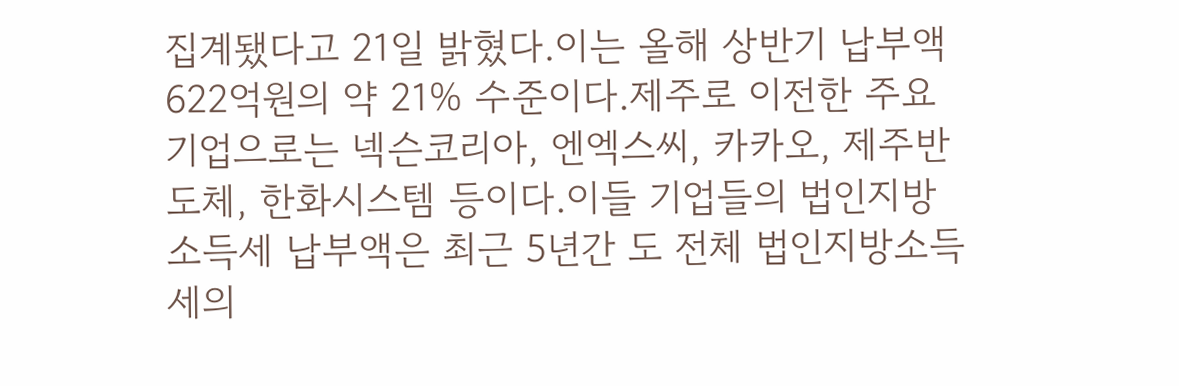집계됐다고 21일 밝혔다.이는 올해 상반기 납부액 622억원의 약 21% 수준이다.제주로 이전한 주요 기업으로는 넥슨코리아, 엔엑스씨, 카카오, 제주반도체, 한화시스템 등이다.이들 기업들의 법인지방소득세 납부액은 최근 5년간 도 전체 법인지방소득세의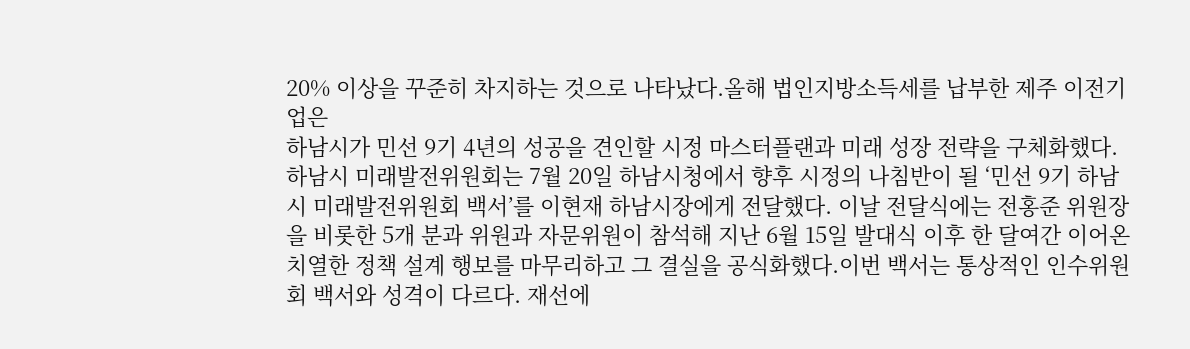20% 이상을 꾸준히 차지하는 것으로 나타났다.올해 법인지방소득세를 납부한 제주 이전기업은
하남시가 민선 9기 4년의 성공을 견인할 시정 마스터플랜과 미래 성장 전략을 구체화했다.하남시 미래발전위원회는 7월 20일 하남시청에서 향후 시정의 나침반이 될 ‘민선 9기 하남시 미래발전위원회 백서’를 이현재 하남시장에게 전달했다. 이날 전달식에는 전홍준 위원장을 비롯한 5개 분과 위원과 자문위원이 참석해 지난 6월 15일 발대식 이후 한 달여간 이어온 치열한 정책 설계 행보를 마무리하고 그 결실을 공식화했다.이번 백서는 통상적인 인수위원회 백서와 성격이 다르다. 재선에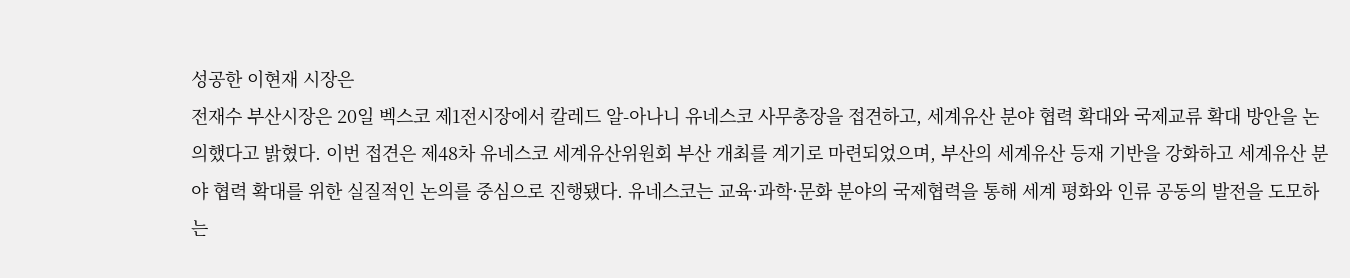성공한 이현재 시장은
전재수 부산시장은 20일 벡스코 제1전시장에서 칼레드 알-아나니 유네스코 사무총장을 접견하고, 세계유산 분야 협력 확대와 국제교류 확대 방안을 논의했다고 밝혔다. 이번 접견은 제48차 유네스코 세계유산위원회 부산 개최를 계기로 마련되었으며, 부산의 세계유산 등재 기반을 강화하고 세계유산 분야 협력 확대를 위한 실질적인 논의를 중심으로 진행됐다. 유네스코는 교육·과학·문화 분야의 국제협력을 통해 세계 평화와 인류 공동의 발전을 도모하는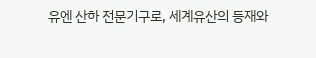유엔 산하 전문기구로, 세계유산의 등재와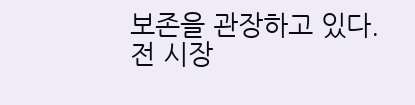보존을 관장하고 있다.전 시장